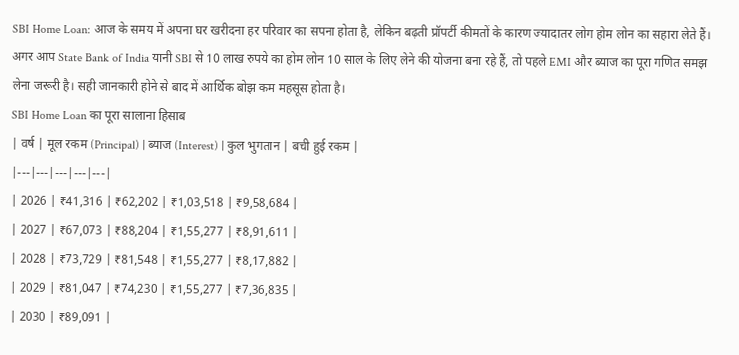SBI Home Loan: आज के समय में अपना घर खरीदना हर परिवार का सपना होता है, लेकिन बढ़ती प्रॉपर्टी कीमतों के कारण ज्यादातर लोग होम लोन का सहारा लेते हैं। अगर आप State Bank of India यानी SBI से 10 लाख रुपये का होम लोन 10 साल के लिए लेने की योजना बना रहे हैं, तो पहले EMI और ब्याज का पूरा गणित समझ लेना जरूरी है। सही जानकारी होने से बाद में आर्थिक बोझ कम महसूस होता है।
SBI Home Loan का पूरा सालाना हिसाब
| वर्ष | मूल रकम (Principal) | ब्याज (Interest) | कुल भुगतान | बची हुई रकम |
|---|---|---|---|---|
| 2026 | ₹41,316 | ₹62,202 | ₹1,03,518 | ₹9,58,684 |
| 2027 | ₹67,073 | ₹88,204 | ₹1,55,277 | ₹8,91,611 |
| 2028 | ₹73,729 | ₹81,548 | ₹1,55,277 | ₹8,17,882 |
| 2029 | ₹81,047 | ₹74,230 | ₹1,55,277 | ₹7,36,835 |
| 2030 | ₹89,091 |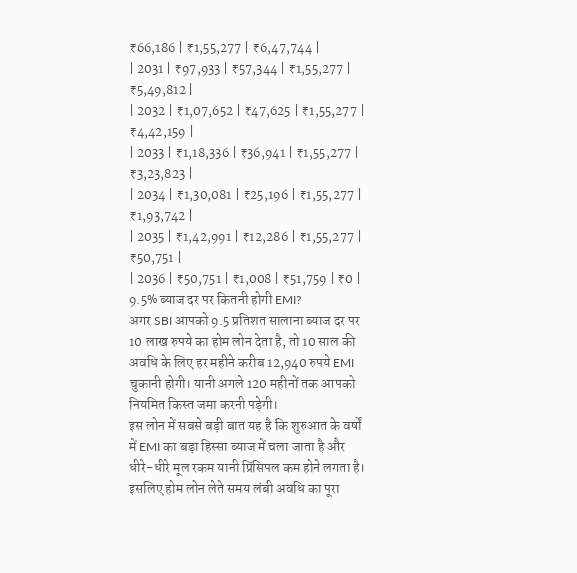₹66,186 | ₹1,55,277 | ₹6,47,744 |
| 2031 | ₹97,933 | ₹57,344 | ₹1,55,277 | ₹5,49,812 |
| 2032 | ₹1,07,652 | ₹47,625 | ₹1,55,277 | ₹4,42,159 |
| 2033 | ₹1,18,336 | ₹36,941 | ₹1,55,277 | ₹3,23,823 |
| 2034 | ₹1,30,081 | ₹25,196 | ₹1,55,277 | ₹1,93,742 |
| 2035 | ₹1,42,991 | ₹12,286 | ₹1,55,277 | ₹50,751 |
| 2036 | ₹50,751 | ₹1,008 | ₹51,759 | ₹0 |
9.5% ब्याज दर पर कितनी होगी EMI?
अगर SBI आपको 9.5 प्रतिशत सालाना ब्याज दर पर 10 लाख रुपये का होम लोन देता है, तो 10 साल की अवधि के लिए हर महीने करीब 12,940 रुपये EMI चुकानी होगी। यानी अगले 120 महीनों तक आपको नियमित किस्त जमा करनी पड़ेगी।
इस लोन में सबसे बड़ी बात यह है कि शुरुआत के वर्षों में EMI का बड़ा हिस्सा ब्याज में चला जाता है और धीरे-धीरे मूल रकम यानी प्रिंसिपल कम होने लगता है। इसलिए होम लोन लेते समय लंबी अवधि का पूरा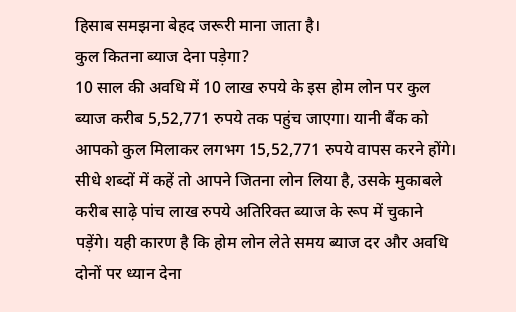हिसाब समझना बेहद जरूरी माना जाता है।
कुल कितना ब्याज देना पड़ेगा?
10 साल की अवधि में 10 लाख रुपये के इस होम लोन पर कुल ब्याज करीब 5,52,771 रुपये तक पहुंच जाएगा। यानी बैंक को आपको कुल मिलाकर लगभग 15,52,771 रुपये वापस करने होंगे।
सीधे शब्दों में कहें तो आपने जितना लोन लिया है, उसके मुकाबले करीब साढ़े पांच लाख रुपये अतिरिक्त ब्याज के रूप में चुकाने पड़ेंगे। यही कारण है कि होम लोन लेते समय ब्याज दर और अवधि दोनों पर ध्यान देना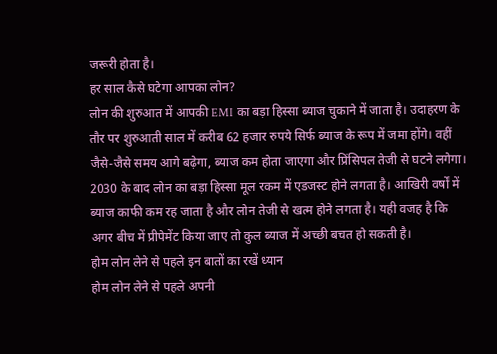जरूरी होता है।
हर साल कैसे घटेगा आपका लोन?
लोन की शुरुआत में आपकी EMI का बड़ा हिस्सा ब्याज चुकाने में जाता है। उदाहरण के तौर पर शुरुआती साल में करीब 62 हजार रुपये सिर्फ ब्याज के रूप में जमा होंगे। वहीं जैसे-जैसे समय आगे बढ़ेगा, ब्याज कम होता जाएगा और प्रिंसिपल तेजी से घटने लगेगा।
2030 के बाद लोन का बड़ा हिस्सा मूल रकम में एडजस्ट होने लगता है। आखिरी वर्षों में ब्याज काफी कम रह जाता है और लोन तेजी से खत्म होने लगता है। यही वजह है कि अगर बीच में प्रीपेमेंट किया जाए तो कुल ब्याज में अच्छी बचत हो सकती है।
होम लोन लेने से पहले इन बातों का रखें ध्यान
होम लोन लेने से पहले अपनी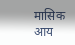मासिक आय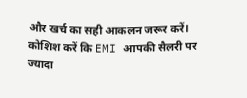और खर्च का सही आकलन जरूर करें। कोशिश करें कि EMI आपकी सैलरी पर ज्यादा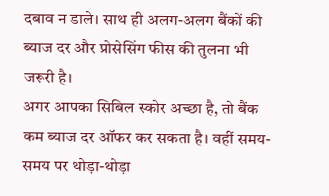दबाव न डाले। साथ ही अलग-अलग बैंकों की ब्याज दर और प्रोसेसिंग फीस की तुलना भी जरूरी है।
अगर आपका सिबिल स्कोर अच्छा है, तो बैंक कम ब्याज दर ऑफर कर सकता है। वहीं समय-समय पर थोड़ा-थोड़ा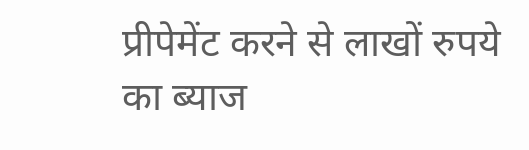प्रीपेमेंट करने से लाखों रुपये का ब्याज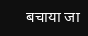बचाया जा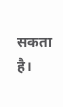सकता है।